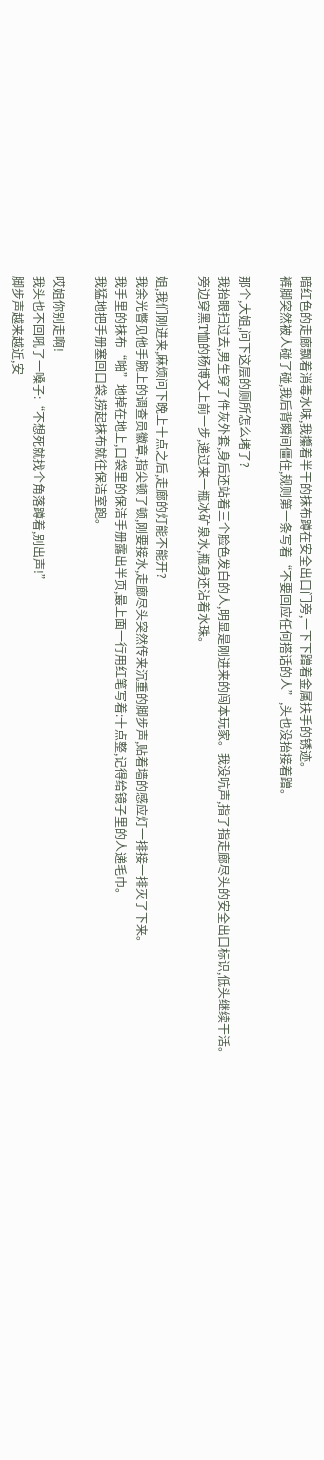暗红色的走廊飘着消毒水味,我攥着半干的抹布蹲在安全出口门旁,一下下蹭着金属扶手的锈迹。
裤脚突然被人碰了碰,我后背瞬间僵住,规则第一条写着“不要回应任何搭话的人”,头也没抬接着蹭。

那个,大姐,问下这层的厕所怎么堵了?
我抬眼扫过去,男生穿了件灰外套,身后还站着三个脸色发白的人,明显是刚进来的闯本玩家。我没吭声,指了指走廊尽头的安全出口标识,低头继续干活。
旁边穿黑T恤的杨博文上前一步,递过来一瓶冰矿泉水,瓶身还沾着水珠。

姐,我们刚进来,麻烦问下晚上十点之后,走廊的灯能不能开?
我余光瞥见他手腕上的调查员徽章,指尖顿了顿,刚要接水,走廊尽头突然传来沉重的脚步声,贴着墙的感应灯一排接一排灭了下来。
我手里的抹布“啪”地掉在地上,口袋里的保洁手册露出半页,最上面一行用红笔写着:十点整,记得给镜子里的人递毛巾。
我猛地把手册塞回口袋,捞起抹布就往保洁室跑。

哎姐你别走啊!
我头也不回吼了一嗓子:“不想死就找个角落蹲着,别出声!”
脚步声越来越近,安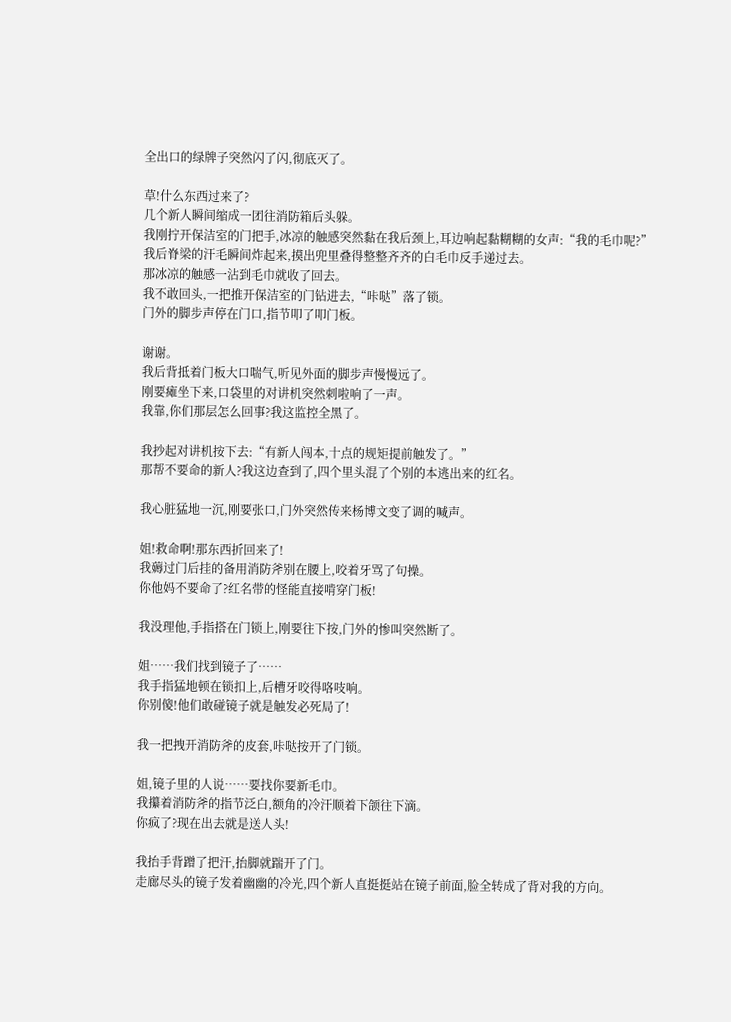全出口的绿牌子突然闪了闪,彻底灭了。

草!什么东西过来了?
几个新人瞬间缩成一团往消防箱后头躲。
我刚拧开保洁室的门把手,冰凉的触感突然黏在我后颈上,耳边响起黏糊糊的女声:“我的毛巾呢?”
我后脊梁的汗毛瞬间炸起来,摸出兜里叠得整整齐齐的白毛巾反手递过去。
那冰凉的触感一沾到毛巾就收了回去。
我不敢回头,一把推开保洁室的门钻进去,“咔哒”落了锁。
门外的脚步声停在门口,指节叩了叩门板。

谢谢。
我后背抵着门板大口喘气,听见外面的脚步声慢慢远了。
刚要瘫坐下来,口袋里的对讲机突然刺啦响了一声。
我靠,你们那层怎么回事?我这监控全黑了。

我抄起对讲机按下去:“有新人闯本,十点的规矩提前触发了。”
那帮不要命的新人?我这边查到了,四个里头混了个别的本逃出来的红名。

我心脏猛地一沉,刚要张口,门外突然传来杨博文变了调的喊声。

姐!救命啊!那东西折回来了!
我薅过门后挂的备用消防斧别在腰上,咬着牙骂了句操。
你他妈不要命了?红名带的怪能直接啃穿门板!

我没理他,手指搭在门锁上,刚要往下按,门外的惨叫突然断了。

姐……我们找到镜子了……
我手指猛地顿在锁扣上,后槽牙咬得咯吱响。
你别傻!他们敢碰镜子就是触发必死局了!

我一把拽开消防斧的皮套,咔哒按开了门锁。

姐,镜子里的人说……要找你要新毛巾。
我攥着消防斧的指节泛白,额角的冷汗顺着下颌往下滴。
你疯了?现在出去就是送人头!

我抬手背蹭了把汗,抬脚就踹开了门。
走廊尽头的镜子发着幽幽的冷光,四个新人直挺挺站在镜子前面,脸全转成了背对我的方向。